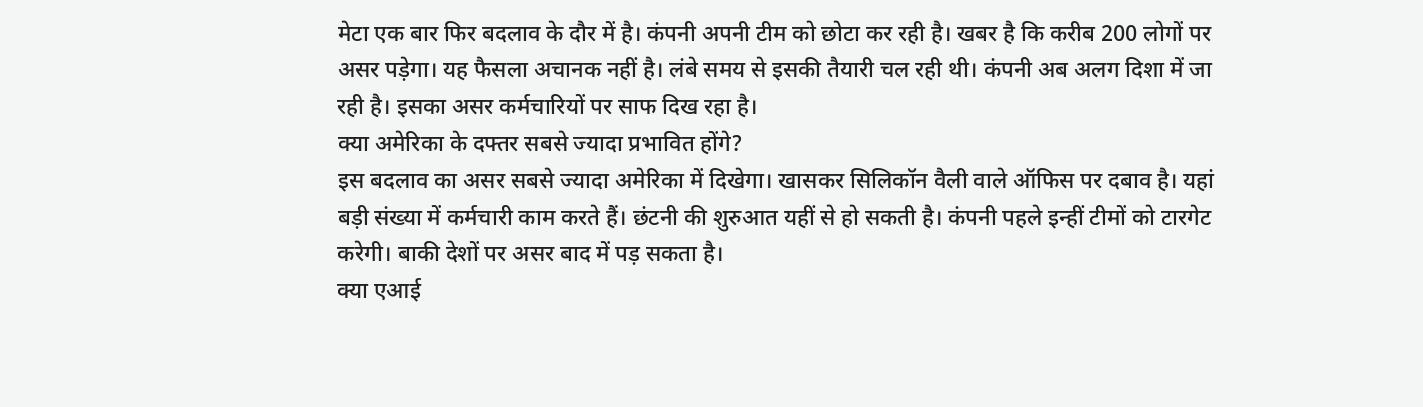मेटा एक बार फिर बदलाव के दौर में है। कंपनी अपनी टीम को छोटा कर रही है। खबर है कि करीब 200 लोगों पर असर पड़ेगा। यह फैसला अचानक नहीं है। लंबे समय से इसकी तैयारी चल रही थी। कंपनी अब अलग दिशा में जा रही है। इसका असर कर्मचारियों पर साफ दिख रहा है।
क्या अमेरिका के दफ्तर सबसे ज्यादा प्रभावित होंगे?
इस बदलाव का असर सबसे ज्यादा अमेरिका में दिखेगा। खासकर सिलिकॉन वैली वाले ऑफिस पर दबाव है। यहां बड़ी संख्या में कर्मचारी काम करते हैं। छंटनी की शुरुआत यहीं से हो सकती है। कंपनी पहले इन्हीं टीमों को टारगेट करेगी। बाकी देशों पर असर बाद में पड़ सकता है।
क्या एआई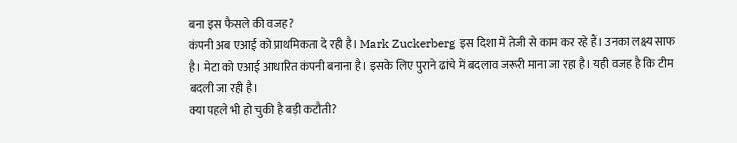बना इस फैसले की वजह?
कंपनी अब एआई को प्राथमिकता दे रही है। Mark Zuckerberg इस दिशा में तेजी से काम कर रहे हैं। उनका लक्ष्य साफ है। मेटा को एआई आधारित कंपनी बनाना है। इसके लिए पुराने ढांचे में बदलाव जरूरी माना जा रहा है। यही वजह है कि टीम बदली जा रही है।
क्या पहले भी हो चुकी है बड़ी कटौती?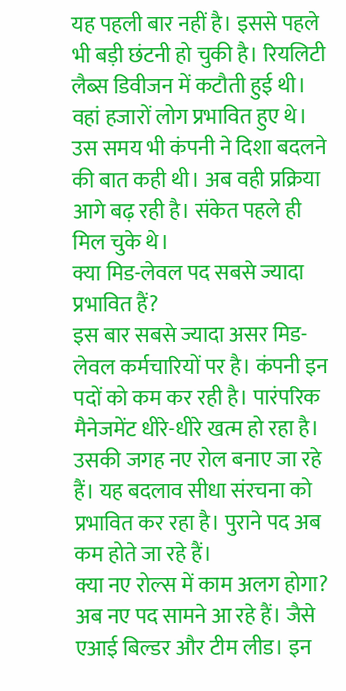यह पहली बार नहीं है। इससे पहले भी बड़ी छंटनी हो चुकी है। रियलिटी लैब्स डिवीजन में कटौती हुई थी। वहां हजारों लोग प्रभावित हुए थे। उस समय भी कंपनी ने दिशा बदलने की बात कही थी। अब वही प्रक्रिया आगे बढ़ रही है। संकेत पहले ही मिल चुके थे।
क्या मिड-लेवल पद सबसे ज्यादा प्रभावित हैं?
इस बार सबसे ज्यादा असर मिड-लेवल कर्मचारियों पर है। कंपनी इन पदों को कम कर रही है। पारंपरिक मैनेजमेंट धीरे-धीरे खत्म हो रहा है। उसकी जगह नए रोल बनाए जा रहे हैं। यह बदलाव सीधा संरचना को प्रभावित कर रहा है। पुराने पद अब कम होते जा रहे हैं।
क्या नए रोल्स में काम अलग होगा?
अब नए पद सामने आ रहे हैं। जैसे एआई बिल्डर और टीम लीड। इन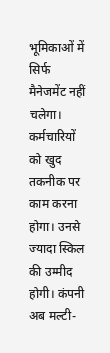भूमिकाओं में सिर्फ मैनेजमेंट नहीं चलेगा। कर्मचारियों को खुद तकनीक पर काम करना होगा। उनसे ज्यादा स्किल की उम्मीद होगी। कंपनी अब मल्टी-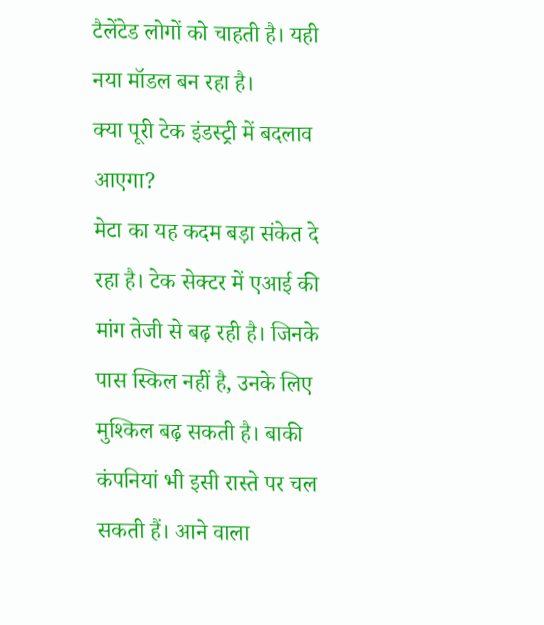टैलेंटेड लोगों को चाहती है। यही नया मॉडल बन रहा है।
क्या पूरी टेक इंडस्ट्री में बदलाव आएगा?
मेटा का यह कदम बड़ा संकेत दे रहा है। टेक सेक्टर में एआई की मांग तेजी से बढ़ रही है। जिनके पास स्किल नहीं है, उनके लिए मुश्किल बढ़ सकती है। बाकी कंपनियां भी इसी रास्ते पर चल सकती हैं। आने वाला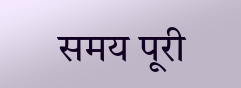समय पूरी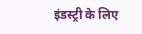इंडस्ट्री के लिए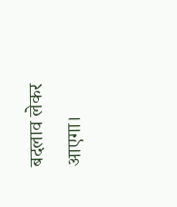बदलाव लेकर आएगा।